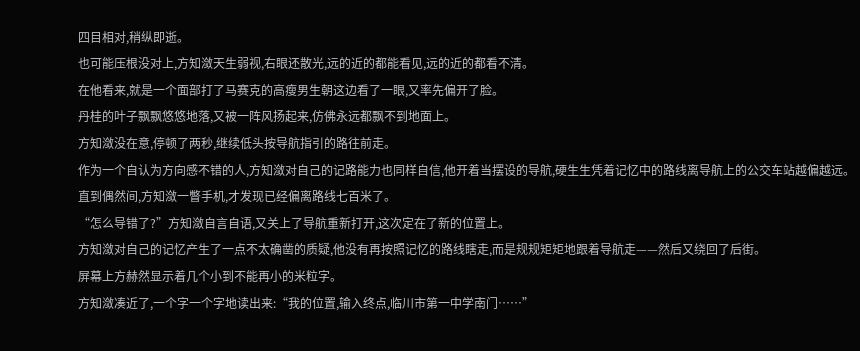四目相对,稍纵即逝。
也可能压根没对上,方知潋天生弱视,右眼还散光,远的近的都能看见,远的近的都看不清。
在他看来,就是一个面部打了马赛克的高瘦男生朝这边看了一眼,又率先偏开了脸。
丹桂的叶子飘飘悠悠地落,又被一阵风扬起来,仿佛永远都飘不到地面上。
方知潋没在意,停顿了两秒,继续低头按导航指引的路往前走。
作为一个自认为方向感不错的人,方知潋对自己的记路能力也同样自信,他开着当摆设的导航,硬生生凭着记忆中的路线离导航上的公交车站越偏越远。
直到偶然间,方知潋一瞥手机,才发现已经偏离路线七百米了。
“怎么导错了?”方知潋自言自语,又关上了导航重新打开,这次定在了新的位置上。
方知潋对自己的记忆产生了一点不太确凿的质疑,他没有再按照记忆的路线瞎走,而是规规矩矩地跟着导航走——然后又绕回了后街。
屏幕上方赫然显示着几个小到不能再小的米粒字。
方知潋凑近了,一个字一个字地读出来:“我的位置,输入终点,临川市第一中学南门……”